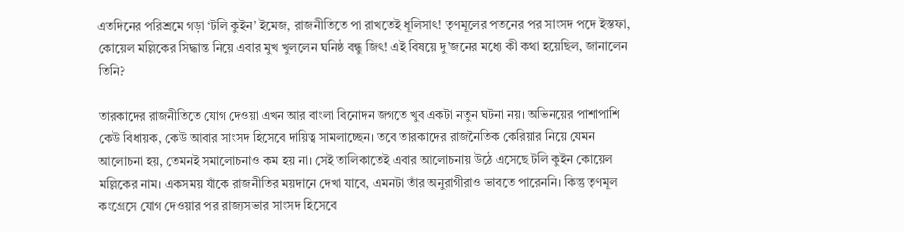এতদিনের পরিশ্রমে গড়া ‘টলি কুইন’ ইমেজ, রাজনীতিতে পা রাখতেই ধূলিসাৎ! তৃণমূলের পতনের পর সাংসদ পদে ইস্তফা, কোয়েল মল্লিকের সিদ্ধান্ত নিয়ে এবার মুখ খুললেন ঘনিষ্ঠ বন্ধু জিৎ! এই বিষয়ে দু’জনের মধ্যে কী কথা হয়েছিল, জানালেন তিনি?

তারকাদের রাজনীতিতে যোগ দেওয়া এখন আর বাংলা বিনোদন জগতে খুব একটা নতুন ঘটনা নয়। অভিনয়ের পাশাপাশি কেউ বিধায়ক, কেউ আবার সাংসদ হিসেবে দায়িত্ব সামলাচ্ছেন। তবে তারকাদের রাজনৈতিক কেরিয়ার নিয়ে যেমন আলোচনা হয়, তেমনই সমালোচনাও কম হয় না। সেই তালিকাতেই এবার আলোচনায় উঠে এসেছে টলি কুইন কোয়েল মল্লিকের নাম। একসময় যাঁকে রাজনীতির ময়দানে দেখা যাবে, এমনটা তাঁর অনুরাগীরাও ভাবতে পারেননি। কিন্তু তৃণমূল কংগ্রেসে যোগ দেওয়ার পর রাজ্যসভার সাংসদ হিসেবে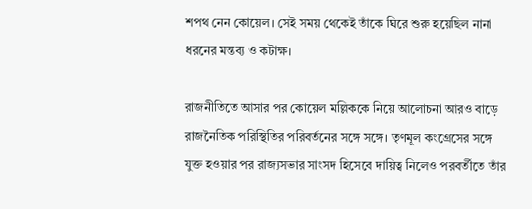শপথ নেন কোয়েল। সেই সময় থেকেই তাঁকে ঘিরে শুরু হয়েছিল নানা ধরনের মন্তব্য ও কটাক্ষ।

রাজনীতিতে আসার পর কোয়েল মল্লিককে নিয়ে আলোচনা আরও বাড়ে রাজনৈতিক পরিস্থিতির পরিবর্তনের সঙ্গে সঙ্গে। তৃণমূল কংগ্রেসের সঙ্গে যুক্ত হওয়ার পর রাজ্যসভার সাংসদ হিসেবে দায়িত্ব নিলেও পরবর্তীতে তাঁর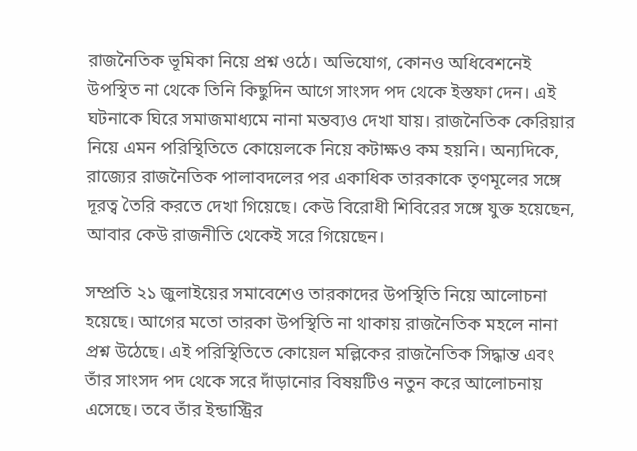রাজনৈতিক ভূমিকা নিয়ে প্রশ্ন ওঠে। অভিযোগ, কোনও অধিবেশনেই উপস্থিত না থেকে তিনি কিছুদিন আগে সাংসদ পদ থেকে ইস্তফা দেন। এই ঘটনাকে ঘিরে সমাজমাধ্যমে নানা মন্তব্যও দেখা যায়। রাজনৈতিক কেরিয়ার নিয়ে এমন পরিস্থিতিতে কোয়েলকে নিয়ে কটাক্ষও কম হয়নি। অন্যদিকে, রাজ্যের রাজনৈতিক পালাবদলের পর একাধিক তারকাকে তৃণমূলের সঙ্গে দূরত্ব তৈরি করতে দেখা গিয়েছে। কেউ বিরোধী শিবিরের সঙ্গে যুক্ত হয়েছেন, আবার কেউ রাজনীতি থেকেই সরে গিয়েছেন।

সম্প্রতি ২১ জুলাইয়ের সমাবেশেও তারকাদের উপস্থিতি নিয়ে আলোচনা হয়েছে। আগের মতো তারকা উপস্থিতি না থাকায় রাজনৈতিক মহলে নানা প্রশ্ন উঠেছে। এই পরিস্থিতিতে কোয়েল মল্লিকের রাজনৈতিক সিদ্ধান্ত এবং তাঁর সাংসদ পদ থেকে সরে দাঁড়ানোর বিষয়টিও নতুন করে আলোচনায় এসেছে। তবে তাঁর ইন্ডাস্ট্রির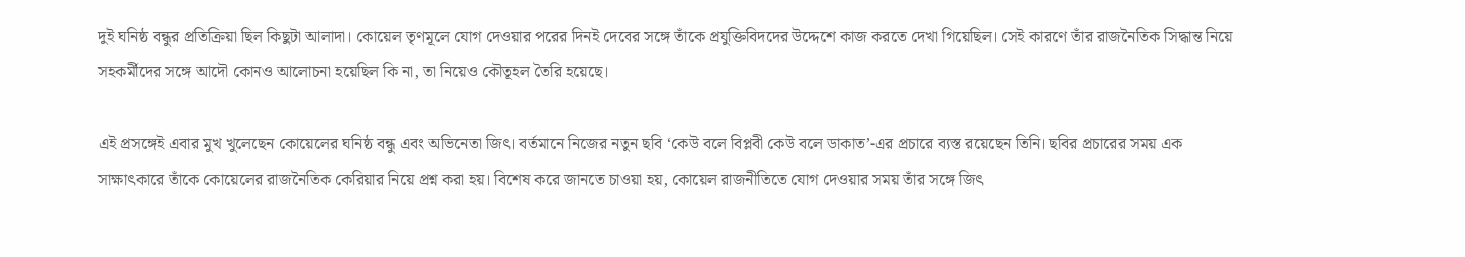দুই ঘনিষ্ঠ বন্ধুর প্রতিক্রিয়া ছিল কিছুটা আলাদা। কোয়েল তৃণমূলে যোগ দেওয়ার পরের দিনই দেবের সঙ্গে তাঁকে প্রযুক্তিবিদদের উদ্দেশে কাজ করতে দেখা গিয়েছিল। সেই কারণে তাঁর রাজনৈতিক সিদ্ধান্ত নিয়ে সহকর্মীদের সঙ্গে আদৌ কোনও আলোচনা হয়েছিল কি না, তা নিয়েও কৌতূহল তৈরি হয়েছে।

এই প্রসঙ্গেই এবার মুখ খুলেছেন কোয়েলের ঘনিষ্ঠ বন্ধু এবং অভিনেতা জিৎ। বর্তমানে নিজের নতুন ছবি ‘কেউ বলে বিপ্লবী কেউ বলে ডাকাত’-এর প্রচারে ব্যস্ত রয়েছেন তিনি। ছবির প্রচারের সময় এক সাক্ষাৎকারে তাঁকে কোয়েলের রাজনৈতিক কেরিয়ার নিয়ে প্রশ্ন করা হয়। বিশেষ করে জানতে চাওয়া হয়, কোয়েল রাজনীতিতে যোগ দেওয়ার সময় তাঁর সঙ্গে জিৎ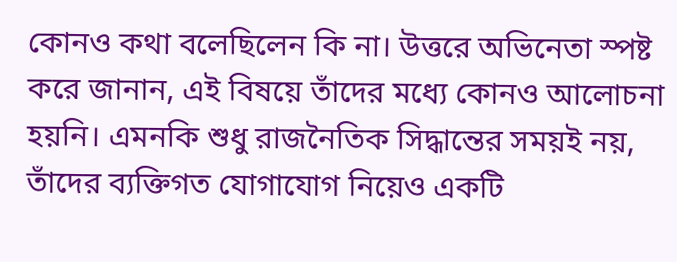কোনও কথা বলেছিলেন কি না। উত্তরে অভিনেতা স্পষ্ট করে জানান, এই বিষয়ে তাঁদের মধ্যে কোনও আলোচনা হয়নি। এমনকি শুধু রাজনৈতিক সিদ্ধান্তের সময়ই নয়, তাঁদের ব্যক্তিগত যোগাযোগ নিয়েও একটি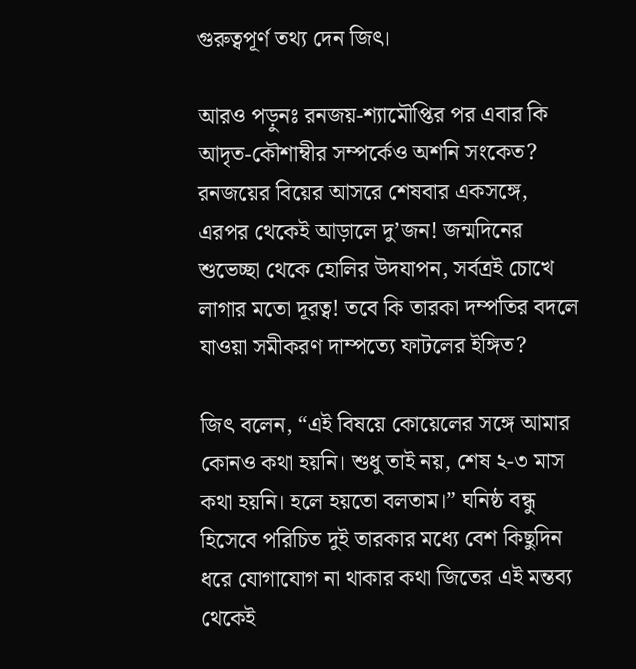গুরুত্বপূর্ণ তথ্য দেন জিৎ।

আরও পড়ুনঃ রনজয়-শ্যামৌপ্তির পর এবার কি আদৃত-কৌশাম্বীর সম্পর্কেও অশনি সংকেত? রনজয়ের বিয়ের আসরে শেষবার একসঙ্গে, এরপর থেকেই আড়ালে দু’জন! জন্মদিনের শুভেচ্ছা থেকে হোলির উদযাপন, সর্বত্রই চোখে লাগার মতো দূরত্ব! তবে কি তারকা দম্পতির বদলে যাওয়া সমীকরণ দাম্পত্যে ফাটলের ইঙ্গিত?

জিৎ বলেন, “এই বিষয়ে কোয়েলের সঙ্গে আমার কোনও কথা হয়নি। শুধু তাই নয়, শেষ ২-৩ মাস কথা হয়নি। হলে হয়তো বলতাম।” ঘনিষ্ঠ বন্ধু হিসেবে পরিচিত দুই তারকার মধ্যে বেশ কিছুদিন ধরে যোগাযোগ না থাকার কথা জিতের এই মন্তব্য থেকেই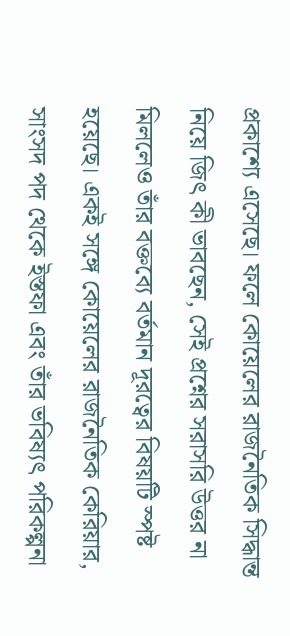প্রকাশ্যে এসেছে। ফলে কোয়েলের রাজনৈতিক সিদ্ধান্ত নিয়ে জিৎ কী ভাবছেন, সেই প্রশ্নের সরাসরি উত্তর না মিললেও তাঁর বক্তব্যে বর্তমান দূরত্বের বিষয়টি স্পষ্ট হয়েছে। একই সঙ্গে কোয়েলের রাজনৈতিক কেরিয়ার, সাংসদ পদ থেকে ইস্তফা এবং তাঁর ভবিষ্যৎ পরিকল্পনা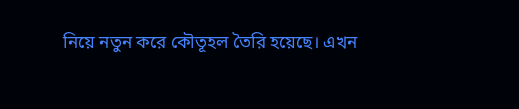নিয়ে নতুন করে কৌতূহল তৈরি হয়েছে। এখন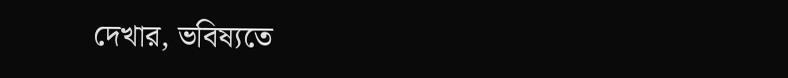দেখার, ভবিষ্যতে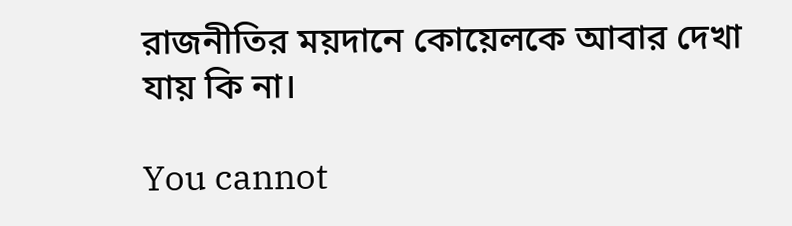রাজনীতির ময়দানে কোয়েলকে আবার দেখা যায় কি না।

You cannot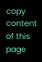copy content of this page